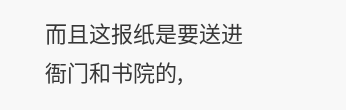而且这报纸是要送进衙门和书院的,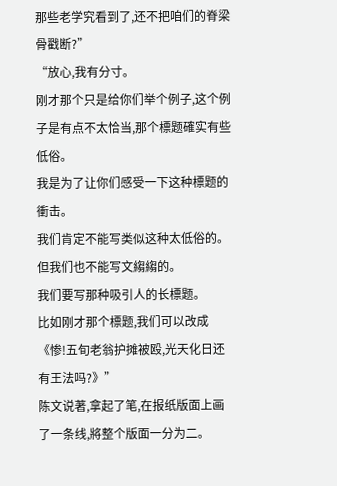那些老学究看到了,还不把咱们的脊梁骨戳断?”
“放心,我有分寸。
刚才那个只是给你们举个例子,这个例子是有点不太恰当,那个標题確实有些低俗。
我是为了让你们感受一下这种標题的衝击。
我们肯定不能写类似这种太低俗的。
但我们也不能写文縐縐的。
我们要写那种吸引人的长標题。
比如刚才那个標题,我们可以改成《惨!五旬老翁护摊被殴,光天化日还有王法吗?》”
陈文说著,拿起了笔,在报纸版面上画了一条线,將整个版面一分为二。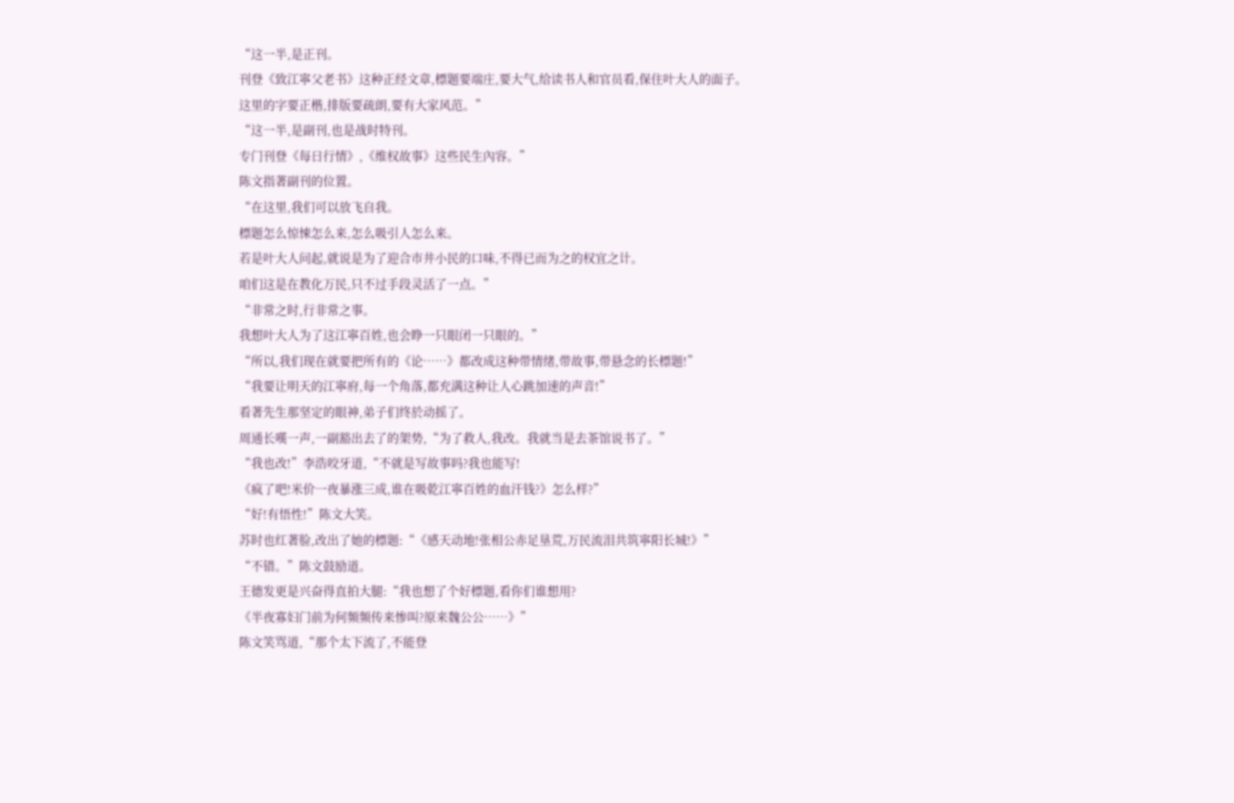“这一半,是正刊。
刊登《致江寧父老书》这种正经文章,標题要端庄,要大气,给读书人和官员看,保住叶大人的面子。
这里的字要正楷,排版要疏朗,要有大家风范。”
“这一半,是副刊,也是战时特刊。
专门刊登《每日行情》,《维权故事》这些民生內容。”
陈文指著副刊的位置。
“在这里,我们可以放飞自我。
標题怎么惊悚怎么来,怎么吸引人怎么来。
若是叶大人问起,就说是为了迎合市井小民的口味,不得已而为之的权宜之计。
咱们这是在教化万民,只不过手段灵活了一点。”
“非常之时,行非常之事。
我想叶大人为了这江寧百姓,也会睁一只眼闭一只眼的。”
“所以,我们现在就要把所有的《论……》都改成这种带情绪,带故事,带悬念的长標题!”
“我要让明天的江寧府,每一个角落,都充满这种让人心跳加速的声音!”
看著先生那坚定的眼神,弟子们终於动摇了。
周通长嘆一声,一副豁出去了的架势,“为了救人,我改。我就当是去茶馆说书了。”
“我也改!”李浩咬牙道,“不就是写故事吗?我也能写!
《疯了吧!米价一夜暴涨三成,谁在吸乾江寧百姓的血汗钱?》怎么样?”
“好!有悟性!”陈文大笑。
苏时也红著脸,改出了她的標题:“《感天动地!张相公赤足垦荒,万民流泪共筑寧阳长城!》”
“不错。”陈文鼓励道。
王德发更是兴奋得直拍大腿:“我也想了个好標题,看你们谁想用?
《半夜寡妇门前为何频频传来惨叫?原来魏公公……》”
陈文笑骂道,“那个太下流了,不能登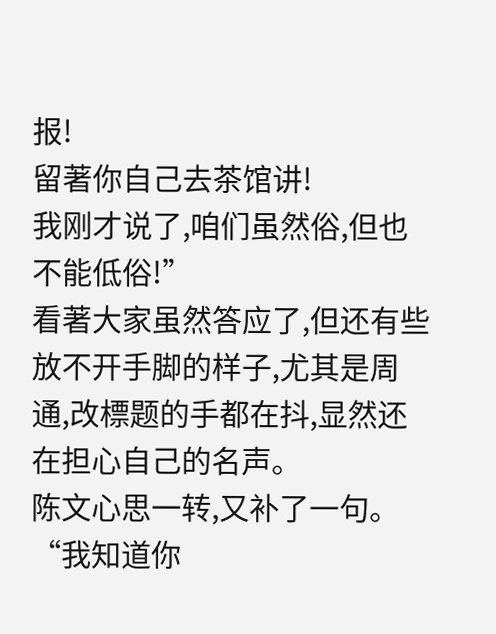报!
留著你自己去茶馆讲!
我刚才说了,咱们虽然俗,但也不能低俗!”
看著大家虽然答应了,但还有些放不开手脚的样子,尤其是周通,改標题的手都在抖,显然还在担心自己的名声。
陈文心思一转,又补了一句。
“我知道你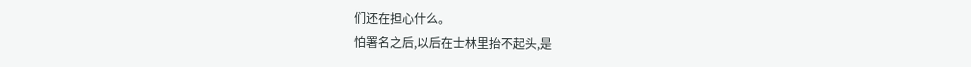们还在担心什么。
怕署名之后,以后在士林里抬不起头,是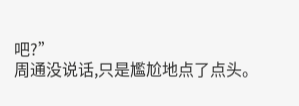吧?”
周通没说话,只是尷尬地点了点头。